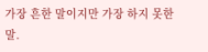가장 흔한 말이지만 가장 하지 못한 말.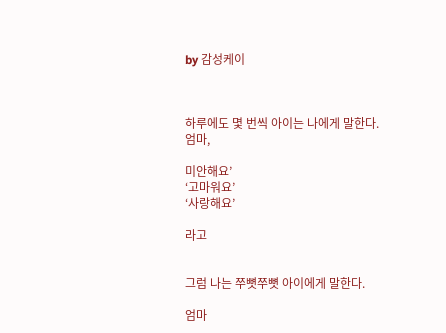by 감성케이



하루에도 몇 번씩 아이는 나에게 말한다.
엄마,

미안해요’
‘고마워요’
‘사랑해요’

라고


그럼 나는 쭈뼛쭈뼛 아이에게 말한다.

엄마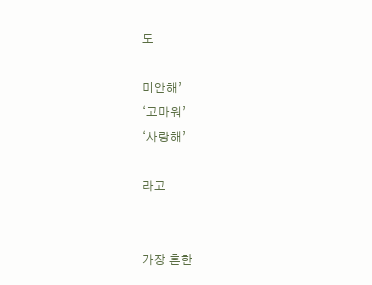도

미안해’
‘고마워’
‘사랑해’

라고


가장 흔한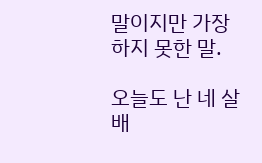말이지만 가장 하지 못한 말.

오늘도 난 네 살배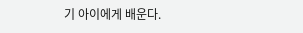기 아이에게 배운다.